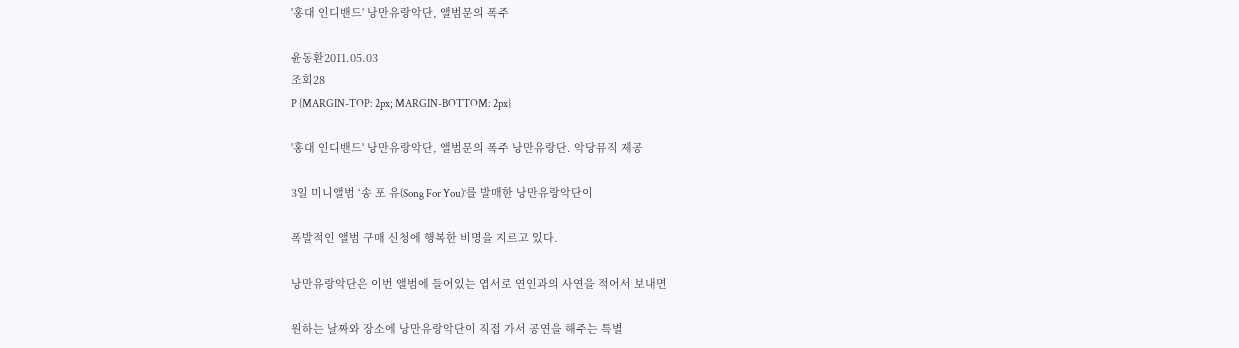'홍대 인디밴드' 낭만유랑악단, 앨범문의 폭주

윤동환2011.05.03
조회28
P {MARGIN-TOP: 2px; MARGIN-BOTTOM: 2px}

'홍대 인디밴드' 낭만유랑악단, 앨범문의 폭주 낭만유랑단. 악당뮤직 제공

3일 미니앨범 ‘송 포 유(Song For You)’를 발매한 낭만유랑악단이

폭발적인 앨범 구매 신청에 행복한 비명을 지르고 있다.

낭만유랑악단은 이번 앨범에 들어있는 엽서로 연인과의 사연을 적어서 보내면

원하는 날짜와 장소에 낭만유랑악단이 직접 가서 공연을 해주는 특별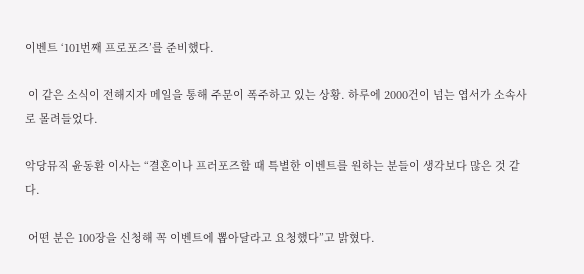이벤트 ‘101번째 프로포즈’를 준비했다.

 이 같은 소식이 전해지자 메일을 통해 주문이 폭주하고 있는 상황. 하루에 2000건이 넘는 엽서가 소속사로 몰려들었다.

악당뮤직 윤동환 이사는 “결혼이나 프러포즈할 때 특별한 이벤트를 원하는 분들이 생각보다 많은 것 같다.

 어떤 분은 100장을 신청해 꼭 이벤트에 뽑아달라고 요청했다”고 밝혔다.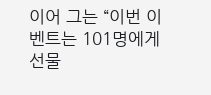이어 그는 “이번 이벤트는 101명에게 선물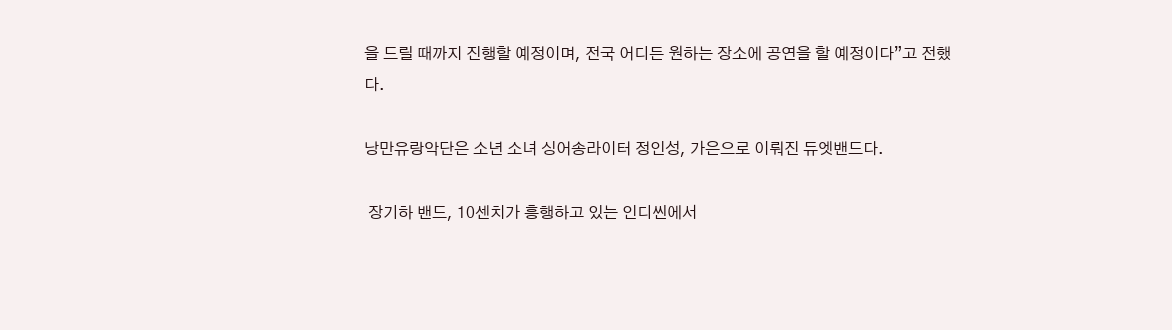을 드릴 때까지 진행할 예정이며, 전국 어디든 원하는 장소에 공연을 할 예정이다”고 전했다.

낭만유랑악단은 소년 소녀 싱어송라이터 정인성, 가은으로 이뤄진 듀엣밴드다.

 장기하 밴드, 10센치가 흥행하고 있는 인디씬에서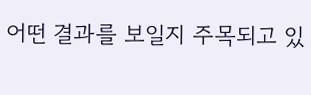어떤 결과를 보일지 주목되고 있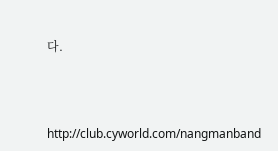다.



http://club.cyworld.com/nangmanband